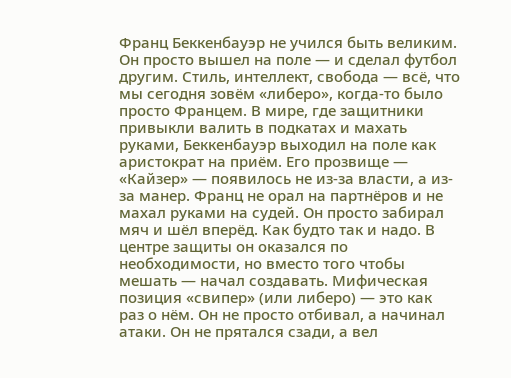Франц Беккенбауэр не учился быть великим. Он просто вышел на поле — и сделал футбол другим. Стиль, интеллект, свобода — всё, что мы сегодня зовём «либеро», когда-то было просто Францем. В мире, где защитники привыкли валить в подкатах и махать руками, Беккенбауэр выходил на поле как аристократ на приём. Его прозвище — «Кайзер» — появилось не из-за власти, а из-за манер. Франц не орал на партнёров и не махал руками на судей. Он просто забирал мяч и шёл вперёд. Как будто так и надо. В центре защиты он оказался по необходимости, но вместо того чтобы мешать — начал создавать. Мифическая позиция «свипер» (или либеро) — это как раз о нём. Он не просто отбивал, а начинал атаки. Он не прятался сзади, а вел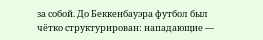за собой. До Беккенбауэра футбол был чётко структурирован: нападающие —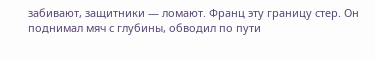забивают, защитники — ломают. Франц эту границу стер. Он поднимал мяч с глубины, обводил по пути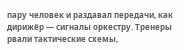пару человек и раздавал передачи, как дирижёр — сигналы оркестру. Тренеры рвали тактические схемы,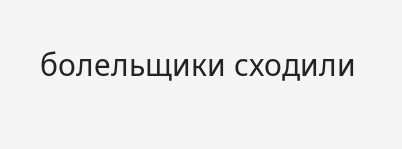болельщики сходили